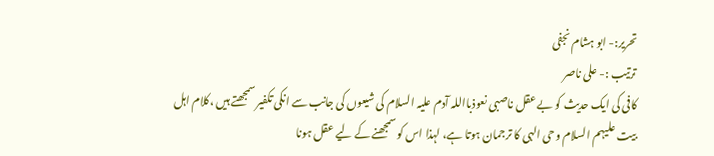تحریر:- ابو ہشام نجفی
ترتیب :- علی ناصر
کافی کی ایک حدیث کو بے عقل ناصبی نعوذبااللہ آدم علیہ السلام کی شیعوں کی جانب سے انکی تکفیر سمجھتے ہیں ،کلام اہل بیت علیہم السلام وحی الہی کا ترجمان ہوتا ہے، لہذا اس کو سمجھنے کے لیے عقل ہونا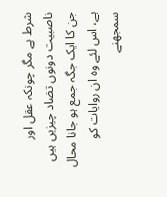شرط ہے مگر چونکہ عقل اور ناصبیت دونوں تضاد چیزیں ہیں جن کا ایک جگہ جمع ہو جانا محال ہے، اس لئے وہ ان روایات کو سمجھنے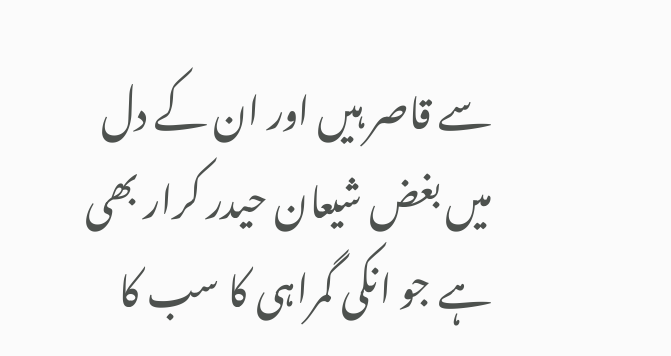سے قاصر ہیں اور ان کے دل میں بغض شیعان حیدر کرار بھی ہے جو انکی گمراہی کا سب کا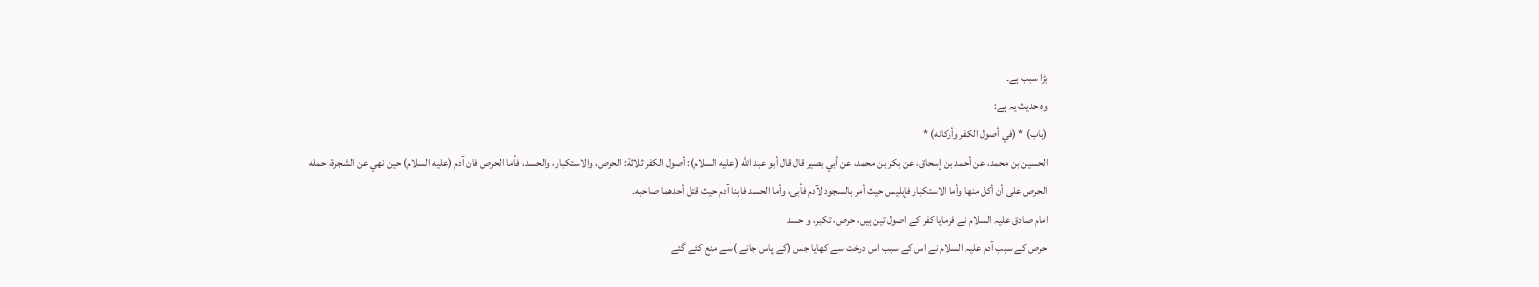بڑا سبب ہے۔
وہ حدیث یہ ہے:
(باب) * (في أصول الكفر وأركانه) *
الحسين بن محمد، عن أحمد بن إسحاق، عن بكر بن محمد، عن أبي بصير قال قال أبو عبد الله (عليه السلام): أصول الكفر ثلاثة: الحرص، والاستكبار، والحسد، فأما الحرص فان آدم (عليه السلام) حين نهي عن الشجرة، حمله الحرص على أن أكل منها وأما الاستكبار فإبليس حيث أمر بالسجود لآدم فأبى، وأما الحسد فابنا آدم حيث قتل أحدهما صاحبه۔
امام صادق علیہ السلام نے فرمایا کفر کے اصول تین ہیں، حرص، تکبر، و حسد
حرص کے سبب آدم علیہ السلام نے اس کے سبب اس درخت سے کھایا جس (کے پاس جانے )سے منع کئے گئے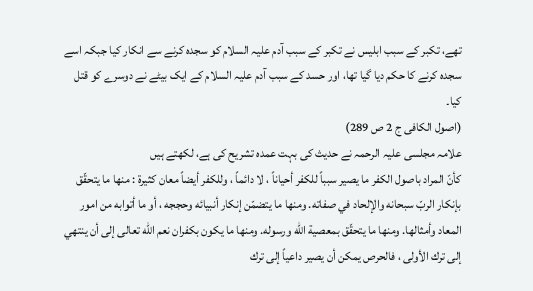تھے، تکبر کے سبب ابلیس نے تکبر کے سبب آدم علیہ السلام کو سجدہ کرنے سے انکار کیا جبکہ اسے سجدہ کرنے کا حکم دیا گیا تھا، اور حسد کے سبب آدم علیہ السلام کے ایک بیٹے نے دوسرے کو قتل کیا۔
(اصول الکافی ج 2 ص 289)
علامہ مجلسی علیہ الرحمہ نے حدیث کی بہت عمدہ تشریح کی ہے، لکھتے ہیں
كأنّ المراد باصول الكفر ما يصير سبباً للكفر أحياناً ، لا دائماً ، وللكفر أيضاً معان كثيرة : منها ما يتحقّق بإنكار الربّ سبحانه والإلحاد في صفاته. ومنها ما يتضمّن إنكار أنبيائه وحججه ، أو ما أتوابه من امور المعاد وأمثالها. ومنها ما يتحقّق بمعصية الله ورسوله. ومنها ما يكون بكفران نعم الله تعالى إلى أن ينتهي إلى ترك الأولى ، فالحرص يمكن أن يصير داعياً إلى ترك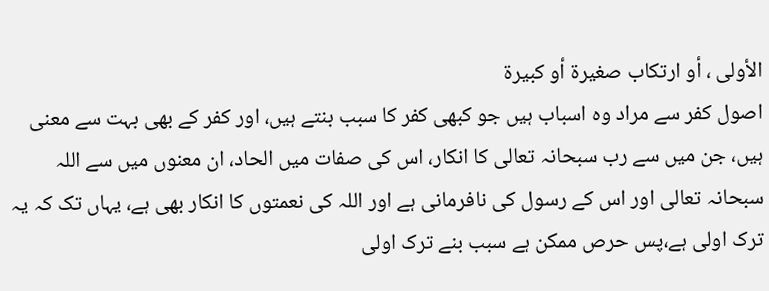الأولى ، أو ارتكاب صغيرة أو كبيرة
اصول کفر سے مراد وہ اسباب ہیں جو کبھی کفر کا سبب بنتے ہیں، اور کفر کے بھی بہت سے معنی ہیں، جن میں سے رب سبحانہ تعالی کا انکار، اس کی صفات میں الحاد، ان معنوں میں سے اللہ سبحانہ تعالی اور اس کے رسول کی نافرمانی ہے اور اللہ کی نعمتوں کا انکار بھی ہے، یہاں تک کہ یہ ترک اولی ہے،پس حرص ممکن ہے سبب بنے ترک اولی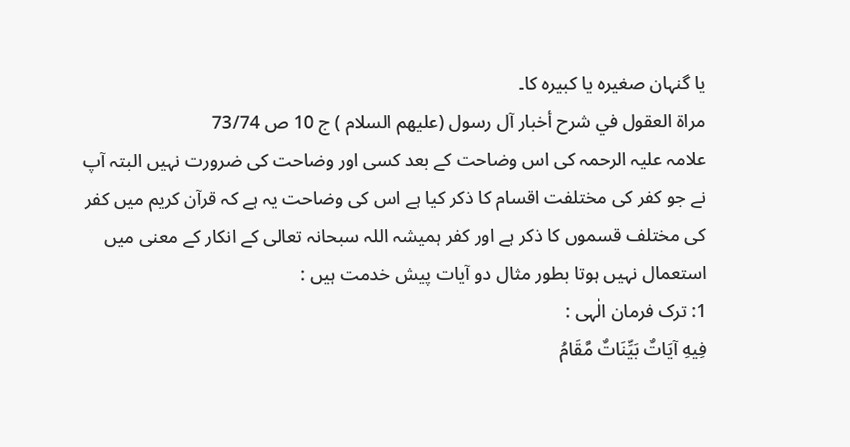یا گنہان صغیرہ یا کبیرہ کا۔
مراة العقول في شرح أخبار آل رسول (عليهم السلام ) ج 10 ص 73/74
علامہ علیہ الرحمہ کی اس وضاحت کے بعد کسی اور وضاحت کی ضرورت نہیں البتہ آپ نے جو کفر کی مختلفت اقسام کا ذکر کیا ہے اس کی وضاحت یہ ہے کہ قرآن کریم میں کفر کی مختلف قسموں کا ذکر ہے اور کفر ہمیشہ اللہ سبحانہ تعالی کے انکار کے معنی میں استعمال نہیں ہوتا بطور مثال دو آیات پیش خدمت ہیں :
1: ترک فرمان الٰہی :
فِيهِ آيَاتٌ بَيِّنَاتٌ مَّقَامُ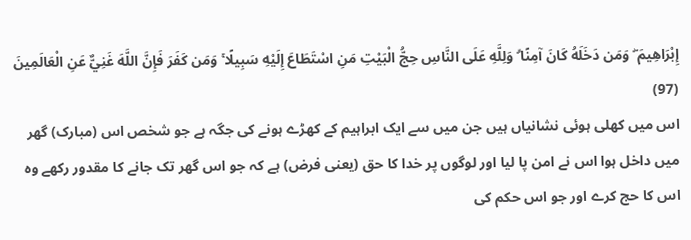إِبْرَاهِيمَ ۖ وَمَن دَخَلَهُ كَانَ آمِنًا ۗ وَلِلَّهِ عَلَى النَّاسِ حِجُّ الْبَيْتِ مَنِ اسْتَطَاعَ إِلَيْهِ سَبِيلًا ۚ وَمَن كَفَرَ فَإِنَّ اللَّهَ غَنِيٌّ عَنِ الْعَالَمِينَ (97)
اس میں کھلی ہوئی نشانیاں ہیں جن میں سے ایک ابراہیم کے کھڑے ہونے کی جگہ ہے جو شخص اس (مبارک) گھر میں داخل ہوا اس نے امن پا لیا اور لوگوں پر خدا کا حق (یعنی فرض) ہے کہ جو اس گھر تک جانے کا مقدور رکھے وہ اس کا حج کرے اور جو اس حکم کی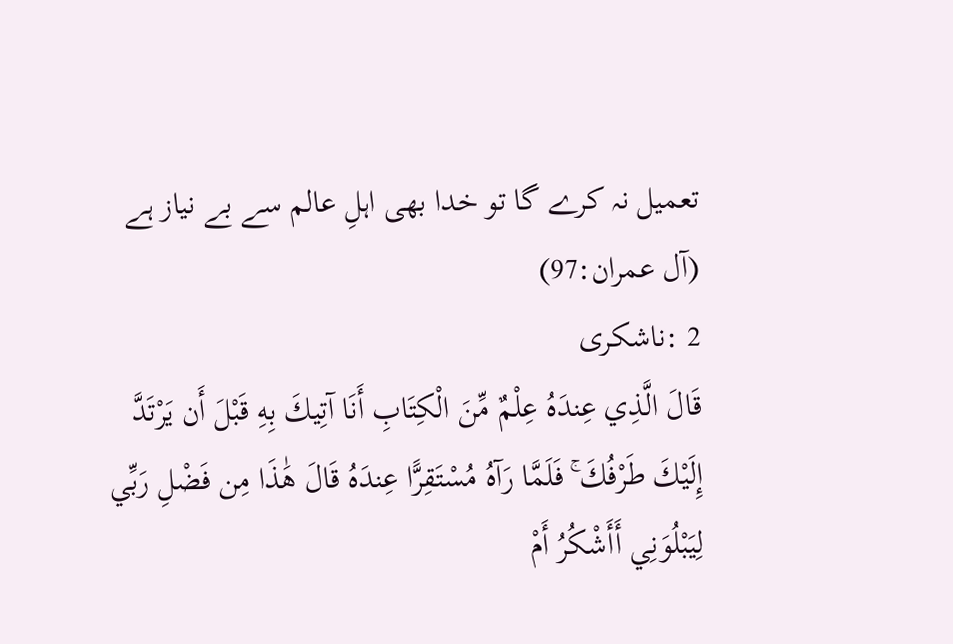تعمیل نہ کرے گا تو خدا بھی اہلِ عالم سے بے نیاز ہے
(آل عمران:97)
2 :ناشکری
قَالَ الَّذِي عِندَهُ عِلْمٌ مِّنَ الْكِتَابِ أَنَا آتِيكَ بِهِ قَبْلَ أَن يَرْتَدَّ إِلَيْكَ طَرْفُكَ ۚ فَلَمَّا رَآهُ مُسْتَقِرًّا عِندَهُ قَالَ هَٰذَا مِن فَضْلِ رَبِّي لِيَبْلُوَنِي أَأَشْكُرُ أَمْ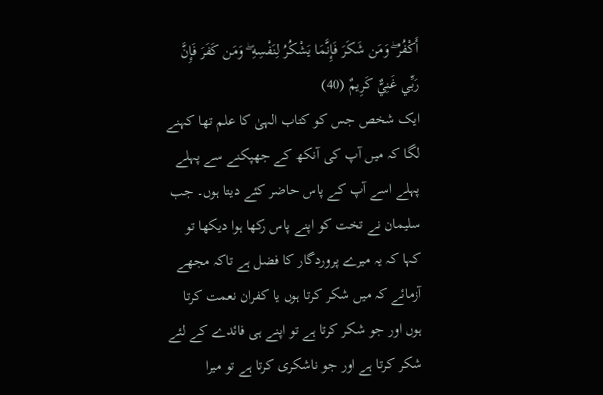أَكْفُرُ ۖ وَمَن شَكَرَ فَإِنَّمَا يَشْكُرُ لِنَفْسِهِ ۖ وَمَن كَفَرَ فَإِنَّ رَبِّي غَنِيٌّ كَرِيمٌ (40)
ایک شخص جس کو کتاب الہیٰ کا علم تھا کہنے لگا کہ میں آپ کی آنکھ کے جھپکنے سے پہلے پہلے اسے آپ کے پاس حاضر کئے دیتا ہوں۔ جب سلیمان نے تخت کو اپنے پاس رکھا ہوا دیکھا تو کہا کہ یہ میرے پروردگار کا فضل ہے تاکہ مجھے آزمائے کہ میں شکر کرتا ہوں یا کفران نعمت کرتا ہوں اور جو شکر کرتا ہے تو اپنے ہی فائدے کے لئے شکر کرتا ہے اور جو ناشکری کرتا ہے تو میرا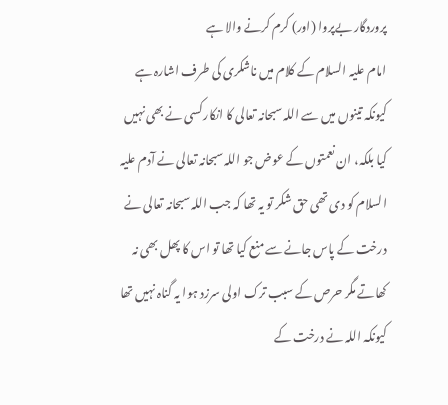پروردگار بےپروا (اور) کرم کرنے والا ہے
امام علیہ السلام کے کلام میں ناشکری کی طرف اشارہ ہے کیونکہ تینوں میں سے اللہ سبحانہ تعالی کا انکار کسی نے بھی نہیں کیا بلکہ، ان نعمتوں کے عوض جو اللہ سبحانہ تعالی نے آدم علیہ السلام کو دی تھی حق شکر تو یہ تھا کہ جب اللہ سبحانہ تعالی نے درخت کے پاس جانے سے منع کیا تھا تو اس کا پھل بھی نہ کھاتے مگر حرص کے سبب ترک اولی سرزد ہوا یہ گناہ نہیں تھا کیونکہ اللہ نے درخت کے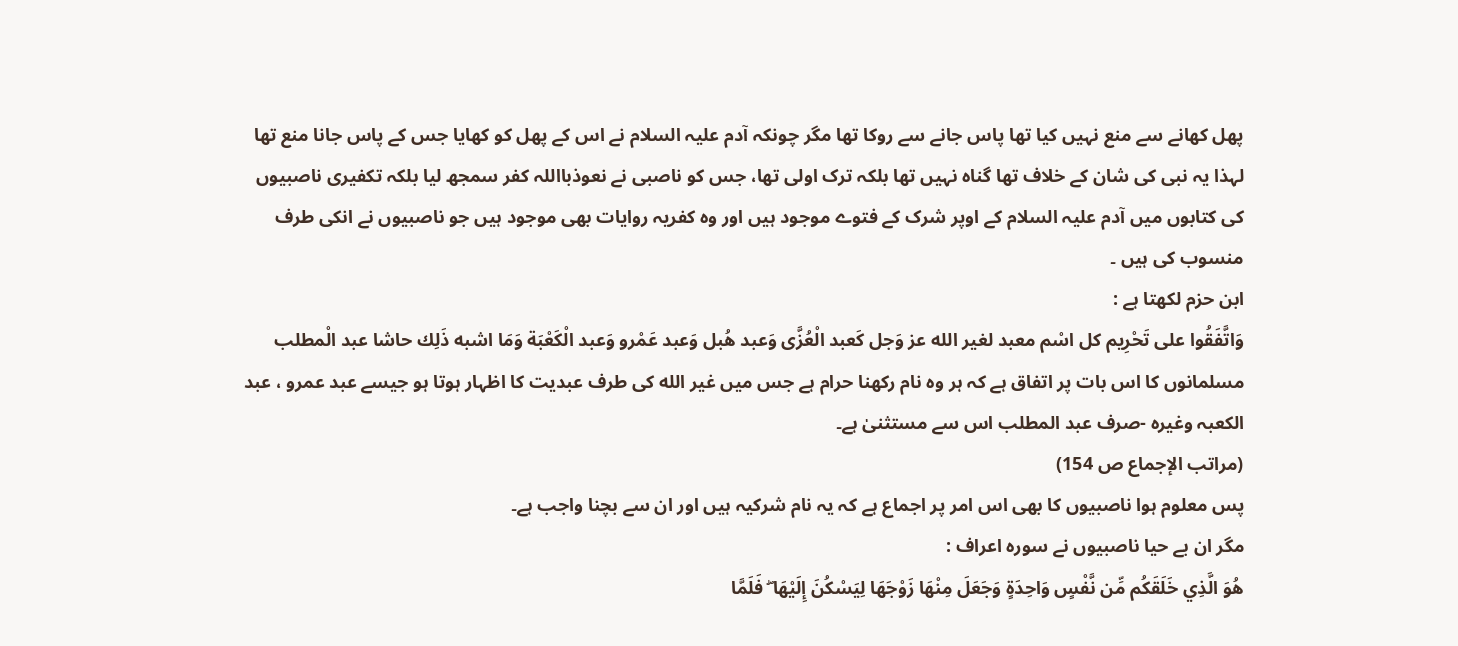پھل کھانے سے منع نہیں کیا تھا پاس جانے سے روکا تھا مگر چونکہ آدم علیہ السلام نے اس کے پھل کو کھایا جس کے پاس جانا منع تھا لہذا یہ نبی کی شان کے خلاف تھا گناہ نہیں تھا بلکہ ترک اولی تھا، جس کو ناصبی نے نعوذبااللہ کفر سمجھ لیا بلکہ تکفیری ناصبیوں کی کتابوں میں آدم علیہ السلام کے اوپر شرک کے فتوے موجود ہیں اور وہ کفریہ روایات بھی موجود ہیں جو ناصبیوں نے انکی طرف منسوب کی ہیں ۔
ابن حزم لکھتا ہے :
وَاتَّفَقُوا على تَحْرِيم كل اسْم معبد لغير الله عز وَجل كَعبد الْعُزَّى وَعبد هُبل وَعبد عَمْرو وَعبد الْكَعْبَة وَمَا اشبه ذَلِك حاشا عبد الْمطلب
مسلمانوں کا اس بات پر اتفاق ہے کہ ہر وہ نام رکھنا حرام ہے جس میں غیر الله کی طرف عبدیت کا اظہار ہوتا ہو جیسے عبد عمرو ، عبد الکعبہ وغیرہ -صرف عبد المطلب اس سے مستثنیٰ ہے۔
(مراتب الإجماع ص 154)
پس معلوم ہوا ناصبیوں کا بھی اس امر پر اجماع ہے کہ یہ نام شرکیہ ہیں اور ان سے بچنا واجب ہے۔
مگر ان بے حیا ناصبیوں نے سورہ اعراف :
هُوَ الَّذِي خَلَقَكُم مِّن نَّفْسٍ وَاحِدَةٍ وَجَعَلَ مِنْهَا زَوْجَهَا لِيَسْكُنَ إِلَيْهَا ۖ فَلَمَّا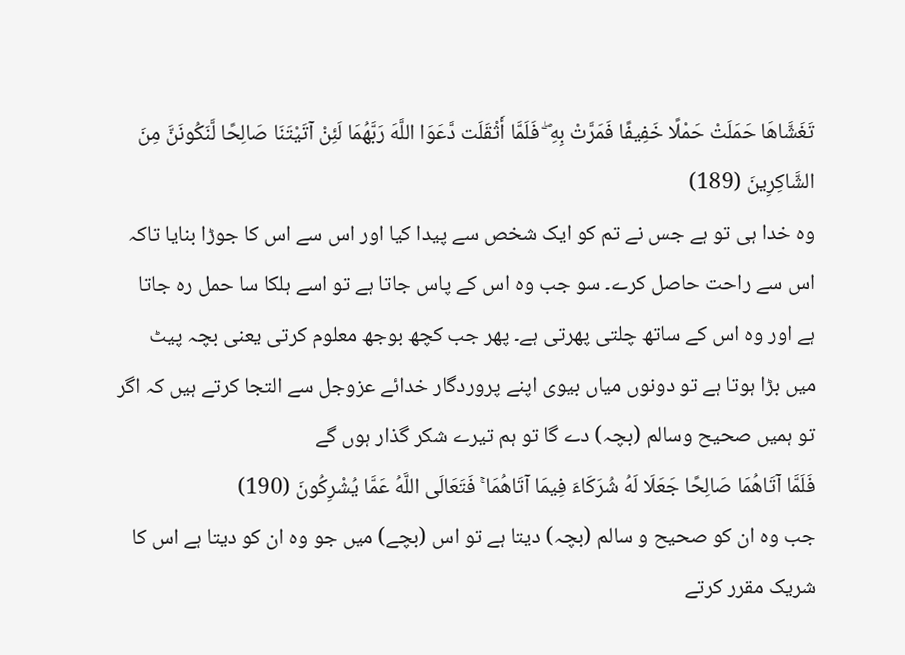تَغَشَّاهَا حَمَلَتْ حَمْلًا خَفِيفًا فَمَرَّتْ بِهِ ۖ فَلَمَّا أَثْقَلَت دَّعَوَا اللَّهَ رَبَّهُمَا لَئِنْ آتَيْتَنَا صَالِحًا لَّنَكُونَنَّ مِنَ الشَّاكِرِينَ (189)
وہ خدا ہی تو ہے جس نے تم کو ایک شخص سے پیدا کیا اور اس سے اس کا جوڑا بنایا تاکہ اس سے راحت حاصل کرے۔ سو جب وہ اس کے پاس جاتا ہے تو اسے ہلکا سا حمل رہ جاتا ہے اور وہ اس کے ساتھ چلتی پھرتی ہے۔ پھر جب کچھ بوجھ معلوم کرتی یعنی بچہ پیٹ میں بڑا ہوتا ہے تو دونوں میاں بیوی اپنے پروردگار خدائے عزوجل سے التجا کرتے ہیں کہ اگر تو ہمیں صحیح وسالم (بچہ) دے گا تو ہم تیرے شکر گذار ہوں گے
فَلَمَّا آتَاهُمَا صَالِحًا جَعَلَا لَهُ شُرَكَاءَ فِيمَا آتَاهُمَا ۚ فَتَعَالَى اللَّهُ عَمَّا يُشْرِكُونَ (190)
جب وہ ان کو صحیح و سالم (بچہ) دیتا ہے تو اس (بچے) میں جو وہ ان کو دیتا ہے اس کا شریک مقرر کرتے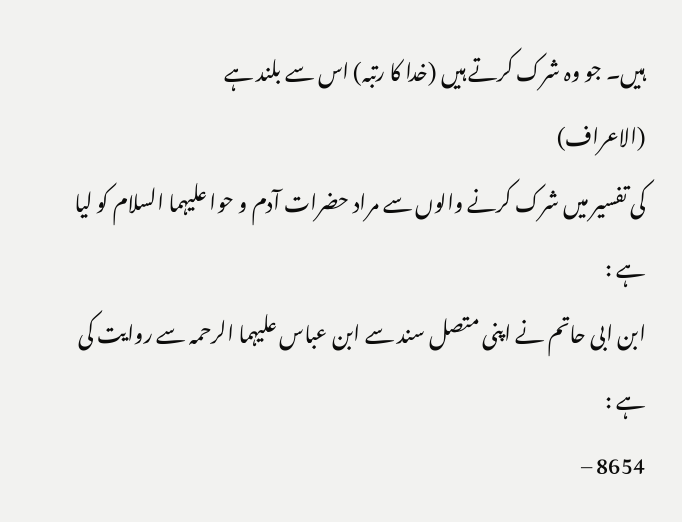ہیں۔ جو وہ شرک کرتے ہیں (خدا کا رتبہ) اس سے بلند ہے
(الاعراف)
کی تفسیر میں شرک کرنے والوں سے مراد حضرات آدم و حوا علیہما السلام کو لیا ہے :
ابن ابی حاتم نے اپنی متصل سند سے ابن عباس علیہما الرحمہ سے روایت کی ہے :
8654 –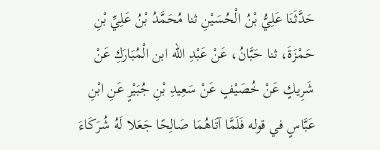حَدَّثَنَا عَلِيُّ بْنُ الْحُسَيْنِ ثنا مُحَمَّدُ بْنُ عَلِيِّ بْنِ حَمْزَةَ، ثنا حَبَّانُ، عَنْ عَبْدِ الله ابن الْمُبَارَكِ عَنْ شَرِيكٍ عَنْ خُصَيْفٍ عَنْ سَعِيدِ بْنِ جُبَيْرٍ عَنِ ابْنِ عَبَّاسٍ في قوله فَلَمَّا آتَاهُمَا صَالِحًا جَعَلا لَهُ شُرَكَاءَ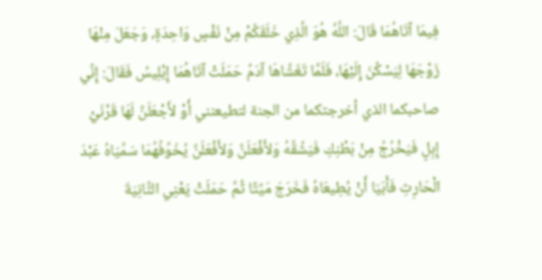فِيمَا آتَاهُمَا قَالَ: اللَّهُ هُوَ الَّذِي خَلَقَكُمْ مِنْ نَفْسٍ وَاحِدَةٍ، وَجَعَلَ مِنْهَا زَوْجَهَا لِيَسْكُنَ إِلَيْهَا، فَلَمَّا تَغَشَّاهَا آدَمُ حَمَلَتْ آتَاهُمَا إِبْلِيسُ فَقَالَ: إِنِّي صاحبكما الذي أخرجتكما من الجنة لتطيعنني أَوْ لأَجْعَلَنَّ لَهَا قَرْنَيْ إِبِلٍ فَيَخْرُجُ مِنْ بَطْنِكِ فَيَشُقَّهُ وَلأَفْعَلَنَّ وَلأَفْعَلَنَّ يُخَوِّفُهُمَا سَمِّيَاهُ عَبْدَ الْحَارِثِ فَأَبَيَا أَنْ يُطِيعَاهُ فَخَرَجَ مَيِّتًا ثُمَّ حَمَلَتْ يَعْنِي الثَّانِيَةَ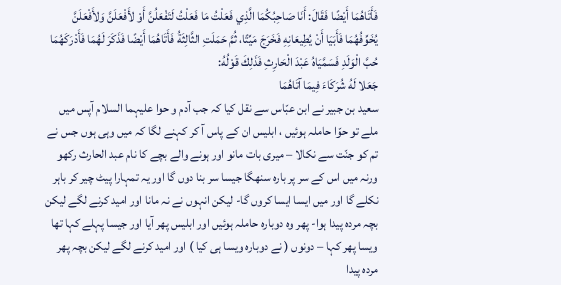فَأَتَاهُمَا أَيْضًا فَقَالَ: أَنَا صَاحِبُكُمَا الَّذِي فَعَلْتُ مَا فَعَلْتُ لَتَفْعَلُنَّ أَوْ لأَفْعَلَنَّ وَلأَفْعَلَنَّ يُخَوِّفُهُمَا فَأَبَيَا أَنْ يُطِيعَانِهِ فَخَرَجَ مَيِّتًا، ثُمَّ حَمَلَتِ الثَّالِثَةُ فَأَتَاهُمَا أَيْضًا فَذَكَرَ لَهُمَا فَأَدْرَكَهُمَا حُبَّ الْوَلَدِ فَسَمَّيَاهُ عَبْدَ الْحَارِثِ فَذَلِكَ قَوْلُهُ:
جَعَلا لَهُ شُرَكَاءَ فِيمَا آتَاهُمَا
سعید بن جبیر نے ابن عبّاس سے نقل کیا کہ جب آدم و حوا علیہما السلام آپس میں ملے تو حوّا حاملہ ہوئیں ، ابلیس ان کے پاس آ کر کہنے لگا کہ میں وہی ہوں جس نے تم کو جنّت سے نکالا – میری بات مانو اور ہونے والے بچے کا نام عبد الحارث رکھو ورنہ میں اس کے سر پر بارہ سنهگا جیسا سر بنا دوں گا اور یہ تمہارا پیٹ چیر کر باہر نکلے گا اور میں ایسا ایسا کروں گا- لیکن انہوں نے نہ مانا اور امید کرنے لگے لیکن بچہ مردہ پیدا ہوا- پھر وہ دوبارہ حاملہ ہوئیں اور ابلیس پھر آیا اور جیسا پہلے کہا تھا ویسا پھر کہا – دونوں ( نے دوبارہ ویسا ہی کیا ) اور امید کرنے لگے لیکن بچہ پھر مردہ پیدا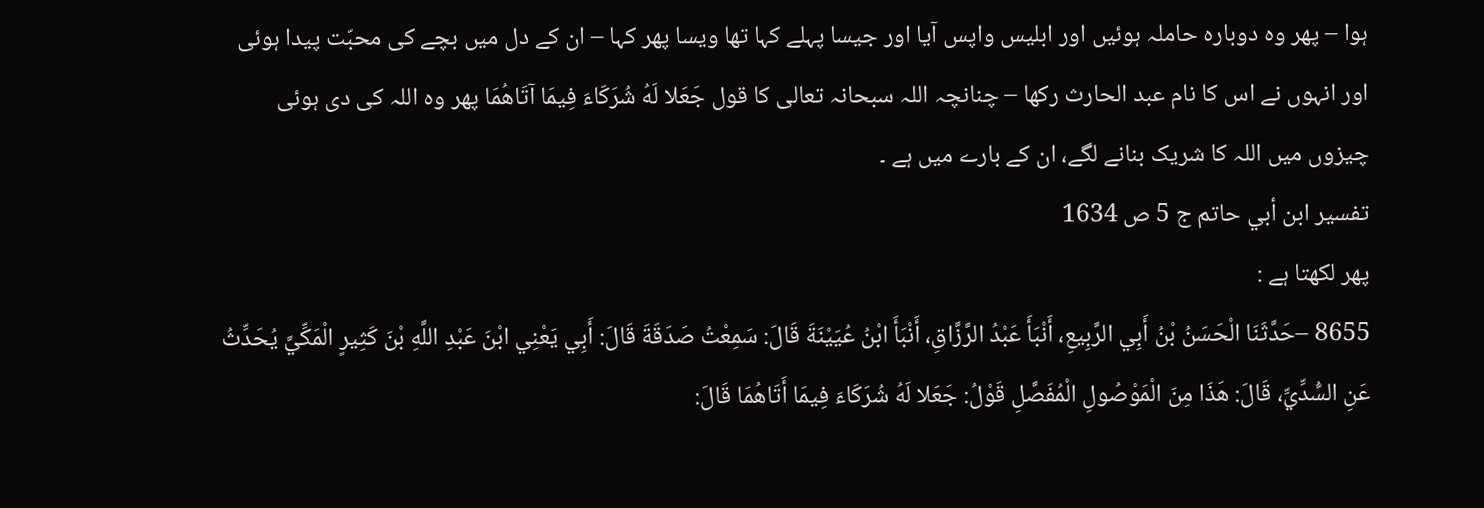ہوا – پھر وہ دوبارہ حاملہ ہوئیں اور ابلیس واپس آیا اور جیسا پہلے کہا تھا ویسا پھر کہا – ان کے دل میں بچے کی محبّت پیدا ہوئی اور انہوں نے اس کا نام عبد الحارث رکھا – چنانچہ اللہ سبحانہ تعالی کا قول جَعَلا لَهُ شُرَكَاءَ فِيمَا آتَاهُمَا پھر وہ اللہ کی دی ہوئی چیزوں میں اللہ کا شریک بنانے لگے، ان کے بارے میں ہے ۔
تفسير ابن أبي حاتم ج 5 ص 1634
پھر لکھتا ہے :
8655 –حَدَّثَنَا الْحَسَنُ بْنُ أَبِي الرَّبِيعِ، أَنْبَأَ عَبْدُ الرَّزَّاقِ، أَنْبَأَ ابْنُ عُيَيْنَةَ قَالَ: سَمِعْتُ صَدَقَةَ قَالَ: أَبِي يَعْنِي ابْنَ عَبْدِ اللَّهِ بْنَ كَثِيرٍ الْمَكِّيَّ يُحَدِّثُ عَنِ السُّدِّيِّ، قَالَ: هَذَا مِنَ الْمَوْصُولِ الْمُفَصَّلِ قَوْلُ: جَعَلا لَهُ شُرَكَاءَ فِيمَا أَتَاهُمَا قَالَ: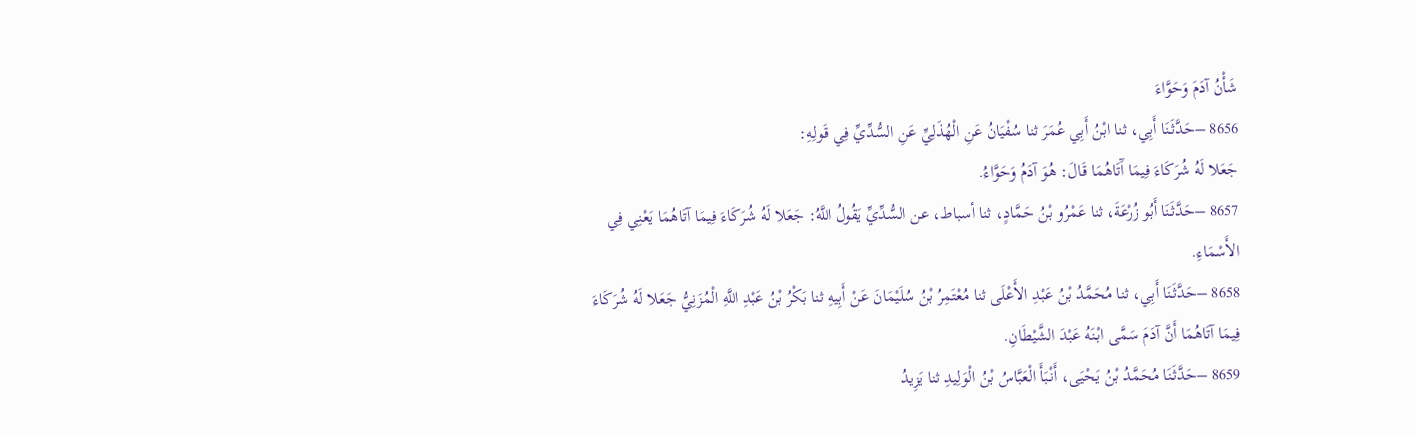شَأْنُ آدَمَ وَحَوَّاءَ
8656 –حَدَّثَنَا أَبِي، ثنا ابْنُ أَبِي عُمَرَ ثنا سُفْيَانُ عَنِ الْهُذَلِيِّ عَنِ السُّدِّيِّ فِي قَولِهِ:
جَعَلا لَهُ شُرَكَاءَ فِيمَا آَتَاهُمَا قَالَ: هُوَ آدَمُ وَحَوَّاءُ.
8657 –حَدَّثَنَا أَبُو زُرْعَةَ، ثنا عَمْرُو بْنُ حَمَّادٍ، ثنا أسباط، عن السُّدِّيِّ يَقُولُ اللَّهُ: جَعَلا لَهُ شُرَكَاءَ فِيمَا آتَاهُمَا يَعْنِي فِي الأَسْمَاءِ.
8658 –حَدَّثَنَا أَبِي، ثنا مُحَمَّدُ بْنُ عَبْدِ الأَعْلَى ثنا مُعْتَمِرُ بْنُ سُلَيْمَانَ عَنْ أَبِيهِ ثنا بَكْرُ بْنُ عَبْدِ اللَّهِ الْمُزَنِيُّ جَعَلا لَهُ شُرَكَاءَ فِيمَا آتَاهُمَا أَنَّ آدَمَ سَمَّى ابْنَهُ عَبْدَ الشَّيْطَانِ.
8659 –حَدَّثَنَا مُحَمَّدُ بْنُ يَحْيَى، أَنْبَأَ الْعَبَّاسُ بْنُ الْوَلِيدِ ثنا يَزِيدُ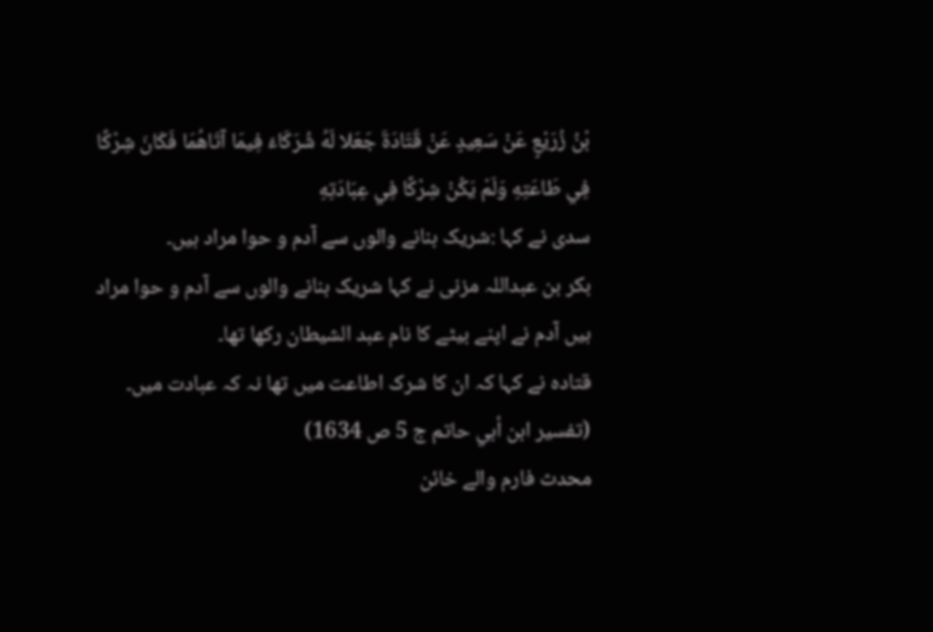بْنُ زُرَيْعٍ عَنْ سَعِيدٍ عَنْ قَتَادَةَ جَعَلا لَهُ شُرَكَاءَ فِيمَا آتَاهُمَا فَكَانَ شِرْكًا فِي طَاعَتِهِ وَلَمْ يَكُنْ شِرْكًا فِي عِبَادَتِهِ
سدی نے کہا :شریک بنانے والوں سے آدم و حوا مراد ہیں۔
بکر بن عبداللہ مزنی نے کہا شریک بنانے والوں سے آدم و حوا مراد ہیں آدم نے اپنے بیٹے کا نام عبد الشیطان رکھا تھا۔
قتادہ نے کہا کہ ان کا شرک اطاعت میں تھا نہ کہ عبادت میں۔
(تفسير ابن أبي حاتم ج 5 ص 1634)
محدث فارم والے خائن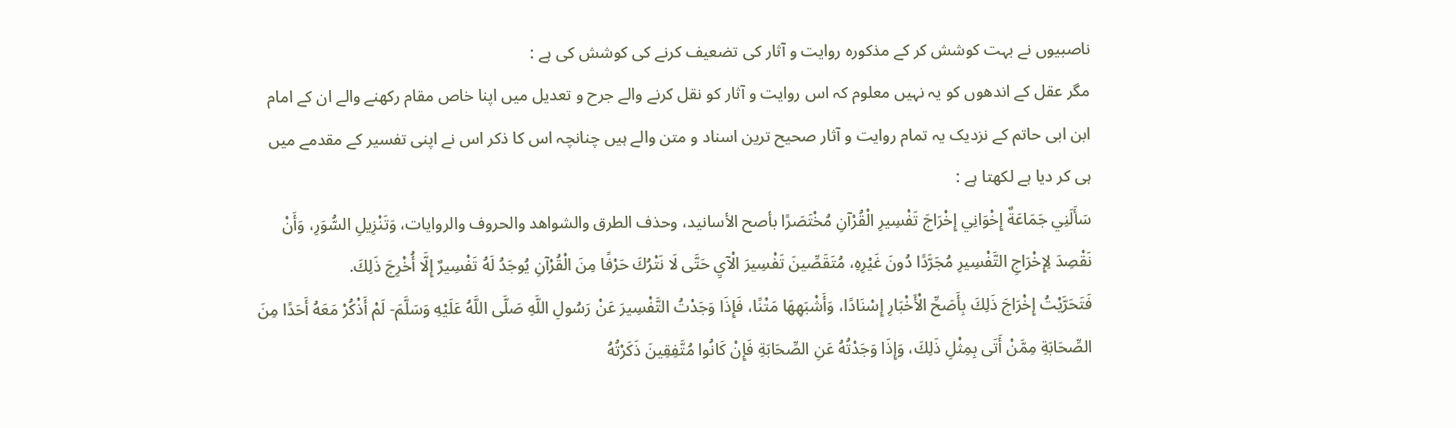ناصبیوں نے بہت کوشش کر کے مذکورہ روایت و آثار کی تضعیف کرنے کی کوشش کی ہے :
مگر عقل کے اندھوں کو یہ نہیں معلوم کہ اس روایت و آثار کو نقل کرنے والے جرح و تعدیل میں اپنا خاص مقام رکھنے والے ان کے امام ابن ابی حاتم کے نزدیک یہ تمام روایت و آثار صحیح ترین اسناد و متن والے ہیں چنانچہ اس کا ذکر اس نے اپنی تفسیر کے مقدمے میں ہی کر دیا ہے لکھتا ہے :
سَأَلَنِي جَمَاعَةٌ إِخْوَانِي إِخْرَاجَ تَفْسِيرِ الْقُرْآنِ مُخْتَصَرًا بأصح الأسانيد، وحذف الطرق والشواهد والحروف والروايات، وَتَنْزِيلِ السُّوَرِ، وَأَنْ نَقْصِدَ لِإِخْرَاجِ التَّفْسِيرِ مُجَرَّدًا دُونَ غَيْرِهِ، مُتَقَصِّينَ تَفْسِيرَ الْآيِ حَتَّى لَا نَتْرُكَ حَرْفًا مِنَ الْقُرْآنِ يُوجَدُ لَهُ تَفْسِيرٌ إِلَّا أُخْرِجَ ذَلِكَ.
فَتَحَرَّيْتُ إِخْرَاجَ ذَلِكَ بِأَصَحِّ الْأَخْبَارِ إِسْنَادًا، وَأَشْبَهِهَا مَتْنًا، فَإِذَا وَجَدْتُ التَّفْسِيرَ عَنْ رَسُولِ اللَّهِ صَلَّى اللَّهُ عَلَيْهِ وَسَلَّمَ- لَمْ أَذْكُرْ مَعَهُ أَحَدًا مِنَ الصِّحَابَةِ مِمَّنْ أَتَى بِمِثْلِ ذَلِكَ، وَإِذَا وَجَدْتُهُ عَنِ الصِّحَابَةِ فَإِنْ كَانُوا مُتَّفِقِينَ ذَكَرْتُهُ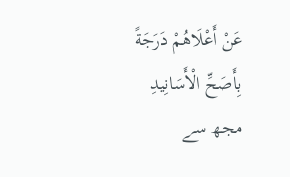عَنْ أَعْلَاهُمْ دَرَجَةً بِأَصَحِّ الْأَسَانِيدِ
مجھ سے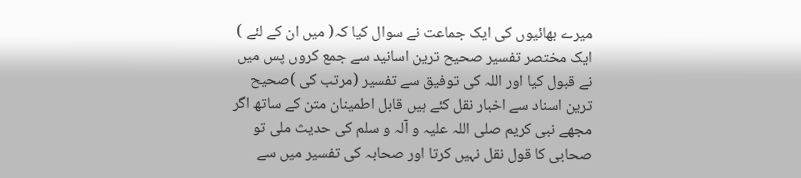میرے بھائیوں کی ایک جماعت نے سوال کیا کہ( میں ان کے لئے ) ایک مختصر تفسیر صحیح ترین اسانید سے جمع کروں پس میں نے قبول کیا اور اللہ کی توفیق سے تفسیر (مرتب کی )صحیح ترین اسناد سے اخبار نقل کئے ہیں قابل اطمینان متن کے ساتھ اگر مجھے نبی کریم صلی اللہ علیہ و آلہ و سلم کی حدیث ملی تو صحابی کا قول نقل نہیں کرتا اور صحابہ کی تفسیر میں سے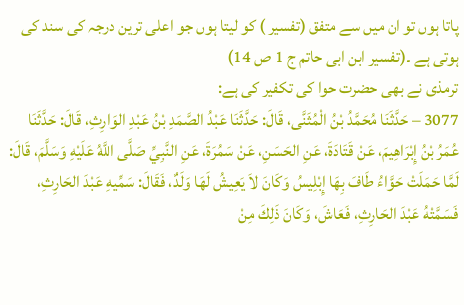پاتا ہوں تو ان میں سے متفق (تفسیر ) کو لیتا ہوں جو اعلی ترین درجہ کی سند کی ہوتی ہے ۔(تفسیر ابن ابی حاتم ج 1 ص 14)
ترمذی نے بھی حضرت حوا کی تکفیر کی ہے:
3077 – حَدَّثَنَا مُحَمَّدُ بْنُ الْمُثَنَّى، قَالَ: حَدَّثَنَا عَبْدُ الصَّمَدِ بْنُ عَبْدِ الوَارِثِ، قَالَ: حَدَّثَنَا عُمَرُ بْنُ إِبْرَاهِيمَ، عَنْ قَتَادَةَ، عَنِ الحَسَنِ، عَنْ سَمُرَةَ، عَنِ النَّبِيِّ صَلَّى اللَّهُ عَلَيْهِ وَسَلَّمَ، قَالَ: لَمَّا حَمَلَتْ حَوَّاءُ طَافَ بِهَا إِبْلِيسُ وَكَانَ لاَ يَعِيشُ لَهَا وَلَدٌ، فَقَالَ: سَمِّيهِ عَبْدَ الحَارِثِ، فَسَمَّتْهُ عَبْدَ الحَارِثِ، فَعَاشَ، وَكَانَ ذَلِكَ مِنْ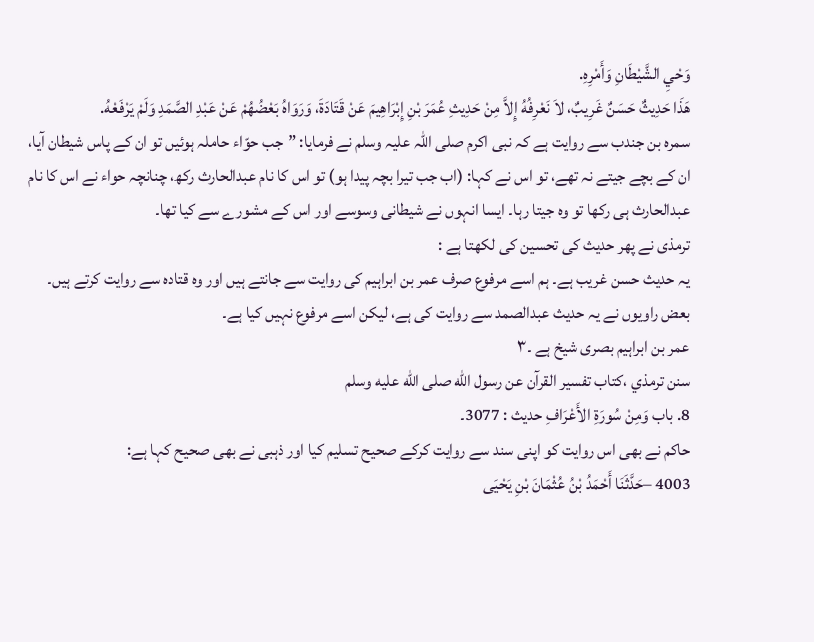وَحْيِ الشَّيْطَانِ وَأَمْرِهِ.
هَذَا حَدِيثٌ حَسَنٌ غَرِيبٌ، لاَ نَعْرِفُهُ إِلاَّ مِنْ حَدِيثِ عُمَرَ بْنِ إِبْرَاهِيمَ عَنْ قَتَادَةَ، وَرَوَاهُ بَعْضُهُمْ عَنْ عَبْدِ الصَّمَدِ وَلَمْ يَرْفَعْهُ.
سمرہ بن جندب سے روایت ہے کہ نبی اکرم صلی اللہ علیہ وسلم نے فرمایا: ”جب حوّاء حاملہ ہوئیں تو ان کے پاس شیطان آیا، ان کے بچے جیتے نہ تھے، تو اس نے کہا: (اب جب تیرا بچہ پیدا ہو) تو اس کا نام عبدالحارث رکھ، چنانچہ حواء نے اس کا نام عبدالحارث ہی رکھا تو وہ جیتا رہا۔ ایسا انہوں نے شیطانی وسوسے اور اس کے مشورے سے کیا تھا۔
ترمذی نے پھر حدیث کی تحسین کی لکھتا ہے :
یہ حدیث حسن غریب ہے۔ ہم اسے مرفوع صرف عمر بن ابراہیم کی روایت سے جانتے ہیں اور وہ قتادہ سے روایت کرتے ہیں۔
بعض راویوں نے یہ حدیث عبدالصمد سے روایت کی ہے، لیکن اسے مرفوع نہیں کیا ہے۔
عمر بن ابراہیم بصری شیخ ہے ۔۳
سنن ترمذي ،كتاب تفسير القرآن عن رسول الله صلى الله عليه وسلم
8. باب وَمِنْ سُورَةِ الأَعْرَافِ حدیث : 3077۔
حاكم نے بھی اس روایت کو اپنی سند سے روایت کرکے صحیح تسلیم کیا اور ذہبی نے بھی صحیح کہا ہے:
4003 –حَدَّثَنَا أَحْمَدُ بْنُ عُثْمَانَ بْنِ يَحْيَى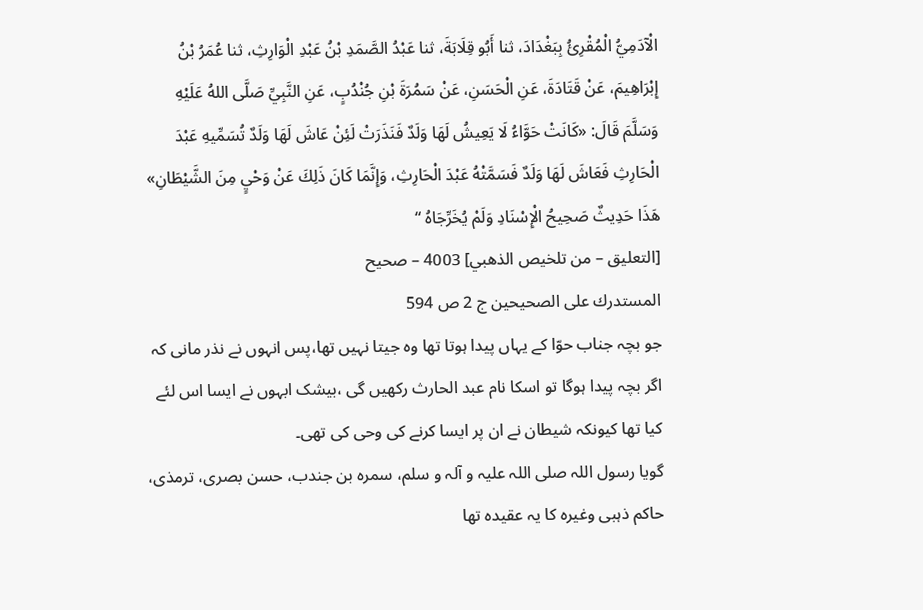الْآدَمِيُّ الْمُقْرِئُ بِبَغْدَادَ، ثنا أَبُو قِلَابَةَ، ثنا عَبْدُ الصَّمَدِ بْنُ عَبْدِ الْوَارِثِ، ثنا عُمَرُ بْنُ إِبْرَاهِيمَ، عَنْ قَتَادَةَ، عَنِ الْحَسَنِ، عَنْ سَمُرَةَ بْنِ جُنْدُبٍ، عَنِ النَّبِيِّ صَلَّى اللهُ عَلَيْهِ وَسَلَّمَ قَالَ: «كَانَتْ حَوَّاءُ لَا يَعِيشُ لَهَا وَلَدٌ فَنَذَرَتْ لَئِنْ عَاشَ لَهَا وَلَدٌ تُسَمِّيهِ عَبْدَ الْحَارِثِ فَعَاشَ لَهَا وَلَدٌ فَسَمَّتْهُ عَبْدَ الْحَارِثِ، وَإِنَّمَا كَانَ ذَلِكَ عَنْ وَحْيٍ مِنَ الشَّيْطَانِ» هَذَا حَدِيثٌ صَحِيحُ الْإِسْنَادِ وَلَمْ يُخَرِّجَاهُ “
[التعليق – من تلخيص الذهبي] 4003 – صحيح
المستدرك على الصحيحين ج 2 ص 594
جو بچہ جناب حوّا کے یہاں پیدا ہوتا تھا وہ جیتا نہیں تھا،پس انہوں نے نذر مانی کہ اگر بچہ پیدا ہوگا تو اسکا نام عبد الحارث رکھیں گی ،بیشک ابہوں نے ایسا اس لئے کیا تھا کیونکہ شیطان نے ان پر ایسا کرنے کی وحی کی تھی۔
گویا رسول اللہ صلی اللہ علیہ و آلہ و سلم، سمرہ بن جندب، حسن بصری، ترمذی، حاکم ذہبی وغیرہ کا یہ عقیدہ تھا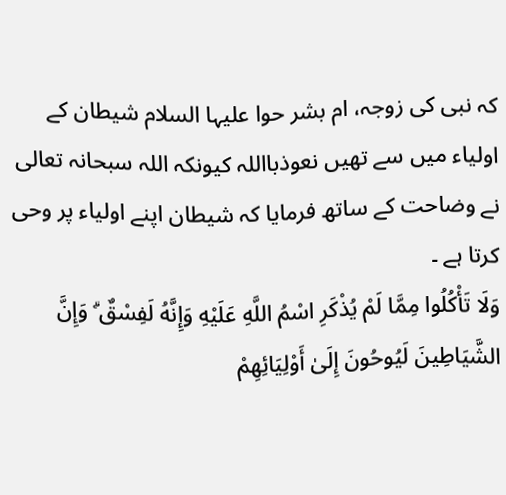کہ نبی کی زوجہ، ام بشر حوا علیہا السلام شیطان کے اولیاء میں سے تھیں نعوذبااللہ کیونکہ اللہ سبحانہ تعالی نے وضاحت کے ساتھ فرمایا کہ شیطان اپنے اولیاء پر وحی کرتا ہے ۔
وَلَا تَأْكُلُوا مِمَّا لَمْ يُذْكَرِ اسْمُ اللَّهِ عَلَيْهِ وَإِنَّهُ لَفِسْقٌ ۗ وَإِنَّ الشَّيَاطِينَ لَيُوحُونَ إِلَىٰ أَوْلِيَائِهِمْ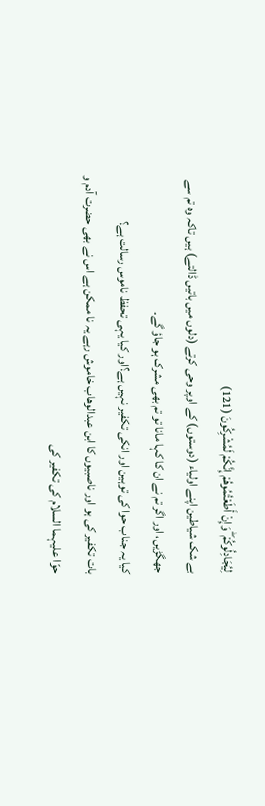لِيُجَادِلُوكُمْ ۖ وَإِنْ أَطَعْتُمُوهُمْ إِنَّكُمْ لَمُشْرِكُونَ (121)
بے شک شیاطین اپنے اولیاء (دوستوں) کے اوپر وحی کرتے (دلوں میں باتیں ڈالتے) ہیں تاکہ وہ تم سے جھگڑیں، اور اگر تم نے ان کا کہا مانا تو تم بھی مشرک ہو جاؤ گے۔
کیا یہ جناب حوا کی توہین اور انکی تکفیر نہیں ہے؟اور کیا یہی تحفظ ناموس رسالت ہے؟
بات تکفیر کی ہو اور ناصبیوں کا ابن عبدالوهاب خاموش رہے یہ نا ممکن ہے اس نے بھی حضرت آدم و حوّا علیہما السلام کی تکفیر کی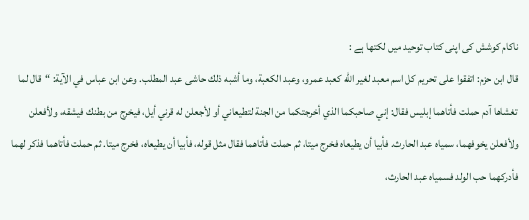ناکام کوشش کی اپنی کتاب توحید میں لکتھا ہے :
قال ابن حزم: اتفقوا على تحريم كل اسم معبد لغير الله كعبد عمرو، وعبد الكعبة، وما أشبه ذلك حاشى عبد المطلب. وعن ابن عباس في الآية: “قال لما تغشاها آدم حملت فأتاهما إبليس فقال: إني صاحبكما الذي أخرجتكما من الجنة لتطيعاني أو لأجعلن له قرني أيل، فيخرج من بطنك فيشقه، ولأفعلن ولأفعلن يخوفهما، سمياه عبد الحارث. فأبيا أن يطيعاه فخرج ميتا، ثم حملت فأتاهما فقال مثل قوله، فأبيا أن يطيعاه، فخرج ميتا. ثم حملت فأتاهما فذكر لهما فأدركهما حب الولد فسمياه عبد الحارث،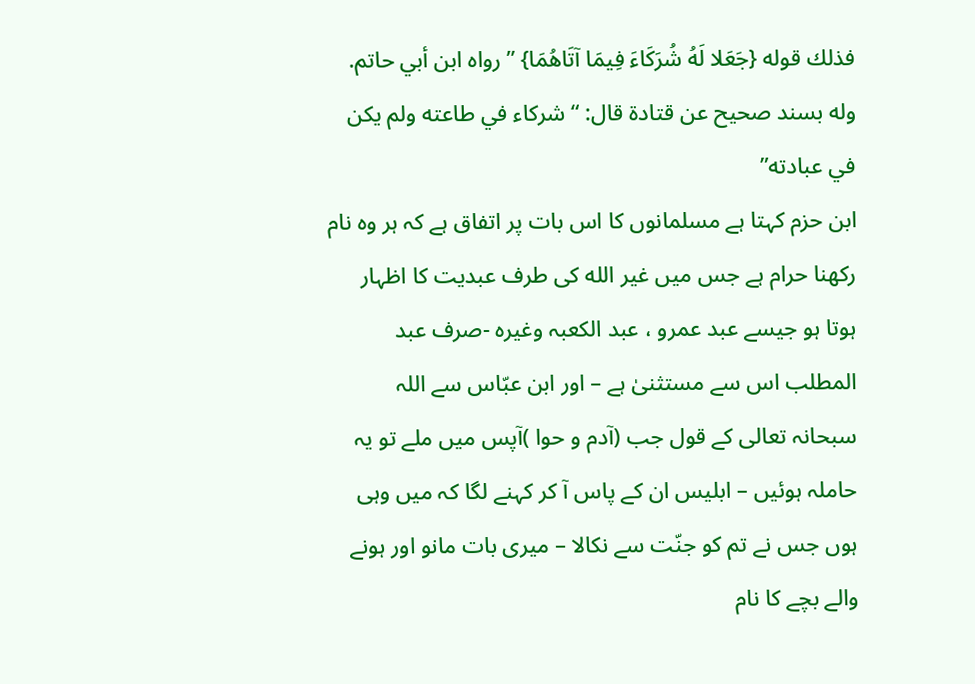فذلك قوله {جَعَلا لَهُ شُرَكَاءَ فِيمَا آتَاهُمَا} ” رواه ابن أبي حاتم.
وله بسند صحيح عن قتادة قال: “شركاء في طاعته ولم يكن في عبادته”
ابن حزم کہتا ہے مسلمانوں کا اس بات پر اتفاق ہے کہ ہر وہ نام رکھنا حرام ہے جس میں غیر الله کی طرف عبدیت کا اظہار ہوتا ہو جیسے عبد عمرو ، عبد الکعبہ وغیرہ -صرف عبد المطلب اس سے مستثنیٰ ہے – اور ابن عبّاس سے اللہ سبحانہ تعالی کے قول جب (آدم و حوا )آپس میں ملے تو یہ حاملہ ہوئیں – ابلیس ان کے پاس آ کر کہنے لگا کہ میں وہی ہوں جس نے تم کو جنّت سے نکالا – میری بات مانو اور ہونے والے بچے کا نام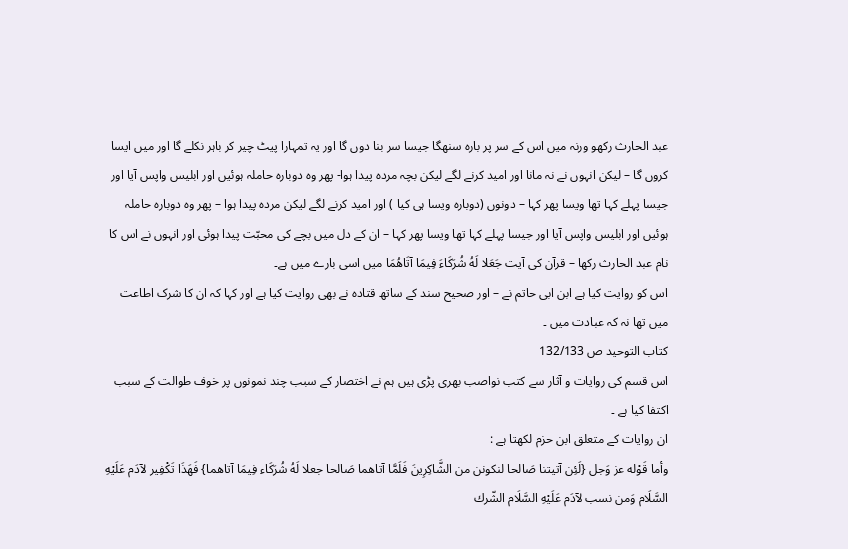عبد الحارث رکھو ورنہ میں اس کے سر پر بارہ سنهگا جیسا سر بنا دوں گا اور یہ تمہارا پیٹ چیر کر باہر نکلے گا اور میں ایسا کروں گا – لیکن انہوں نے نہ مانا اور امید کرنے لگے لیکن بچہ مردہ پیدا ہوا- پھر وہ دوبارہ حاملہ ہوئیں اور ابلیس واپس آیا اور جیسا پہلے کہا تھا ویسا پھر کہا – دونوں (دوبارہ ویسا ہی کیا ) اور امید کرنے لگے لیکن مردہ پیدا ہوا – پھر وہ دوبارہ حاملہ ہوئیں اور ابلیس واپس آیا اور جیسا پہلے کہا تھا ویسا پھر کہا – ان کے دل میں بچے کی محبّت پیدا ہوئی اور انہوں نے اس کا نام عبد الحارث رکھا – قرآن کی آیت جَعَلا لَهُ شُرَكَاءَ فِيمَا آتَاهُمَا میں اسی بارے میں ہے۔
اس کو روایت کیا ہے ابن ابی حاتم نے – اور صحیح سند کے ساتھ قتادہ نے بھی روایت کیا ہے اور کہا کہ ان کا شرک اطاعت میں تھا نہ کہ عبادت میں ۔
کتاب التوحید ص 132/133
اس قسم کی روایات و آثار سے کتب نواصب بھری پڑی ہیں ہم نے اختصار کے سبب چند نمونوں پر خوف طوالت کے سبب اکتفا کیا ہے ۔
ان روایات کے متعلق ابن حزم لکھتا ہے :
وأما قَوْله عز وَجل {لَئِن آتيتنا صَالحا لنكونن من الشَّاكِرِينَ فَلَمَّا آتاهما صَالحا جعلا لَهُ شُرَكَاء فِيمَا آتاهما} فَهَذَا تَكْفِير لآدَم عَلَيْهِ السَّلَام وَمن نسب لآدَم عَلَيْهِ السَّلَام الشّرك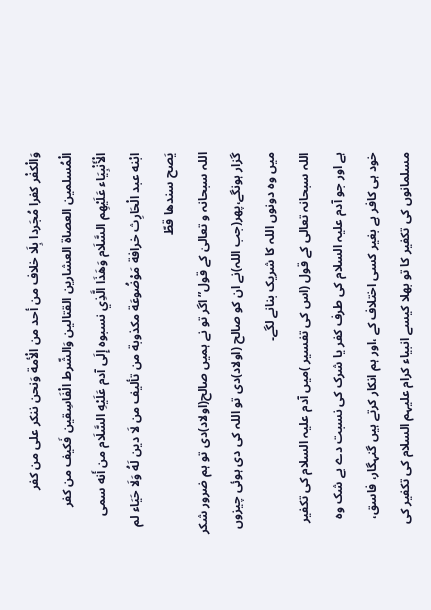وَالْكفْر كفرا مُجَردا بِلَا خلاف من أحد من الْأمة وَنحن ننكر على من كفر الْمُسلمين العصاة العشارين القتالين وَالشّرط الْفَاسِقين فَكيف من كفر الْأَنْبِيَاء عَلَيْهِم السَّلَام وَهَذَا الَّذِي نسبوه إِلَى آدم عَلَيْهِ السَّلَام من أَنه سمى ابْنه عبد الْحَارِث خرافة مَوْضُوعَة مكذوبة من تأليف من لَا دين لَهُ وَلَا حَيَاء لم يَصح سندها قطّ
اللہ سبحانہ و تعالیٰ کے قول”اگر تو نے ہمیں صالح(اولاد)دی تو ہم ضرور شکر گزار ہونگے،پھر(جب اللہ)نے ان کو صالح (اولاد)دی تو اللہ کی دی ہوئی چیزوں میں وہ دونوں اللہ کا شریک بنانے لگے۔
اللہ سبحانہ تعالی کے قول (اس کی تفسیر )میں آدم علیہ السلام کی تکفیر ہے اور جو آدم علیہ السلام کی طرف کفر یا شرک کی نسبت دے بے شک وہ خود ہی کافر ہے بغیر کسی اختلاف کے ،اور ہم انکار کرتے ہیں گنہگار، فاسق، مسلمانوں کی تکفیر کا تو بھلا کیسے انبیاء کرام علیہم السلام کی تکفیر کی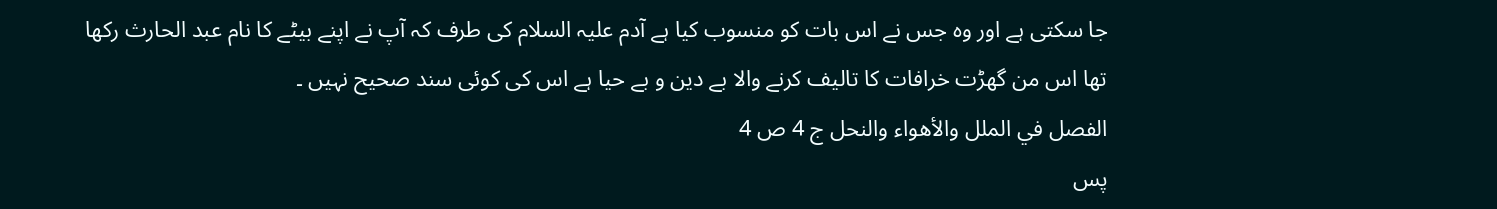جا سکتی ہے اور وہ جس نے اس بات کو منسوب کیا ہے آدم علیہ السلام کی طرف کہ آپ نے اپنے بیٹے کا نام عبد الحارث رکھا تھا اس من گھڑت خرافات کا تالیف کرنے والا بے دین و بے حیا ہے اس کی کوئی سند صحیح نہیں ۔
الفصل في الملل والأهواء والنحل ج 4 ص 4
پس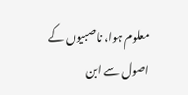معلوم ہوا، ناصبیوں کے اصول سے ابن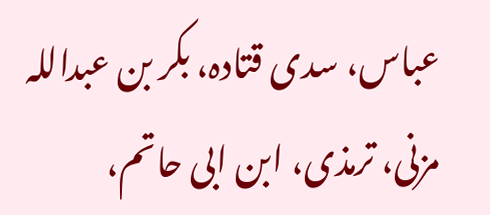عباس، سدی قتادہ، بکر بن عبداللہ مزنی، ترمذی، ابن ابی حاتم،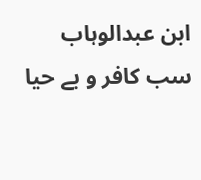ابن عبدالوہاب سب کافر و بے حیا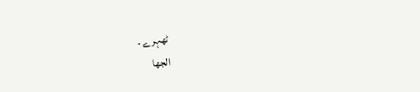ٹھہرے ۔
الجھا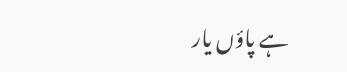ہے پاؤں یار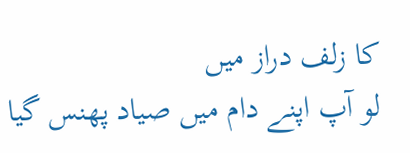کا زلف دراز میں
لو آپ اپنے دام میں صیاد پھنس گیا